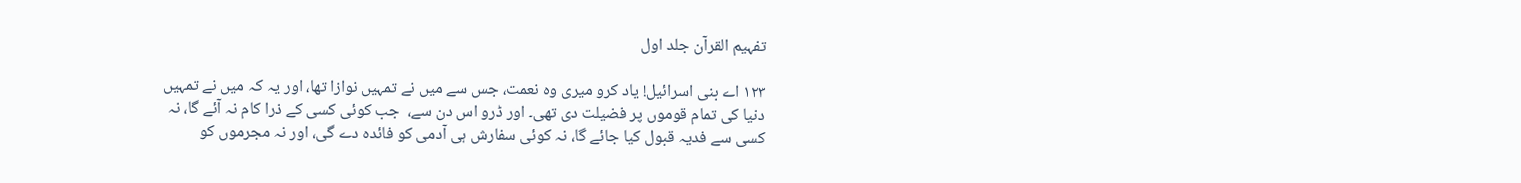تفہیم القرآن جلد اول

۱۲۳ اے بنی اسرائیل! یاد کرو میری وہ نعمت، جس سے میں نے تمہیں نوازا تھا، اور یہ کہ میں نے تمہیں دنیا کی تمام قوموں پر فضیلت دی تھی۔ اور ڈرو اس دن سے،  جب کوئی کسی کے ذرا کام نہ آئے گا، نہ کسی سے فدیہ قبول کیا جائے گا، نہ کوئی سفارش ہی آدمی کو فائدہ دے گی، اور نہ مجرموں کو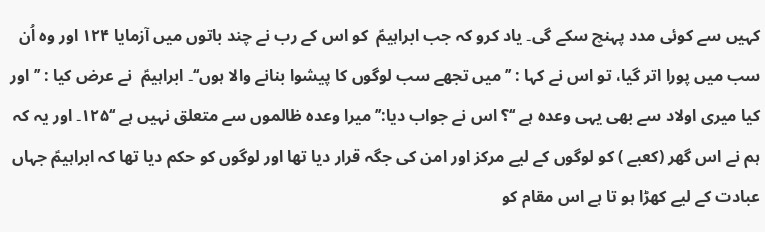کہیں سے کوئی مدد پہنچ سکے گی۔ یاد کرو کہ جب ابراہیمؑ  کو اس کے رب نے چند باتوں میں آزمایا ۱۲۴ اور وہ اُن سب میں پورا اتر گیا، تو اس نے کہا : ’’میں تجھے سب لوگوں کا پیشوا بنانے والا ہوں‘‘۔ ابراہیمؑ  نے عرض کیا : ’’اور کیا میری اولاد سے بھی یہی وعدہ ہے ‘‘؟ اس نے جواب دیا:’’میرا وعدہ ظالموں سے متعلق نہیں ہے ‘‘۱۲۵۔ اور یہ کہ ہم نے اس گھر (کعبے ) کو لوگوں کے لیے مرکز اور امن کی جگہ قرار دیا تھا اور لوگوں کو حکم دیا تھا کہ ابراہیمؑ جہاں عبادت کے لیے کھڑا ہو تا ہے اس مقام کو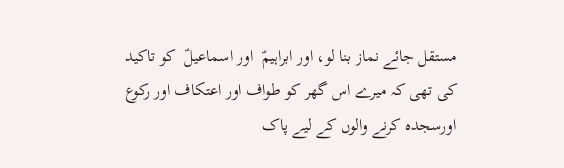مستقل جائے نماز بنا لو، اور ابراہیمؑ  اور اسماعیلؑ  کو تاکید کی تھی کہ میرے اس گھر کو طواف اور اعتکاف اور رکوع اورسجدہ کرنے والوں کے لیے پاک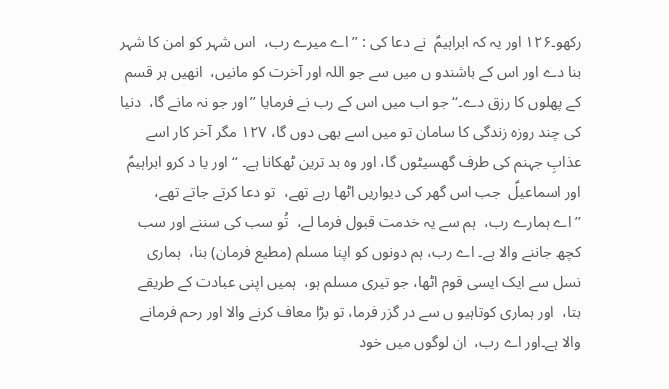رکھو۔۱۲۶ اور یہ کہ ابراہیمؑ  نے دعا کی : ’’اے میرے رب،  اس شہر کو امن کا شہر بنا دے اور اس کے باشندو ں میں سے جو اللہ اور آخرت کو مانیں،  انھیں ہر قسم کے پھلوں کا رزق دے۔‘‘ جو اب میں اس کے رب نے فرمایا ’’اور جو نہ مانے گا،  دنیا کی چند روزہ زندگی کا سامان تو میں اسے بھی دوں گا، ۱۲۷ مگر آخر کار اسے عذابِ جہنم کی طرف گھسیٹوں گا، اور وہ بد ترین ٹھکانا ہے۔ ‘‘ اور یا د کرو ابراہیمؑ  اور اسماعیلؑ  جب اس گھر کی دیواریں اٹھا رہے تھے،  تو دعا کرتے جاتے تھے،  ’’اے ہمارے رب،  ہم سے یہ خدمت قبول فرما لے،  تُو سب کی سننے اور سب کچھ جاننے والا ہے۔ اے رب، ہم دونوں کو اپنا مسلم (مطیع فرمان) بنا،  ہماری نسل سے ایک ایسی قوم اٹھا، جو تیری مسلم ہو،  ہمیں اپنی عبادت کے طریقے بتا،  اور ہماری کوتاہیو ں سے در گزر فرما، تو بڑا معاف کرنے والا اور رحم فرمانے والا ہے۔اور اے رب،  ان لوگوں میں خود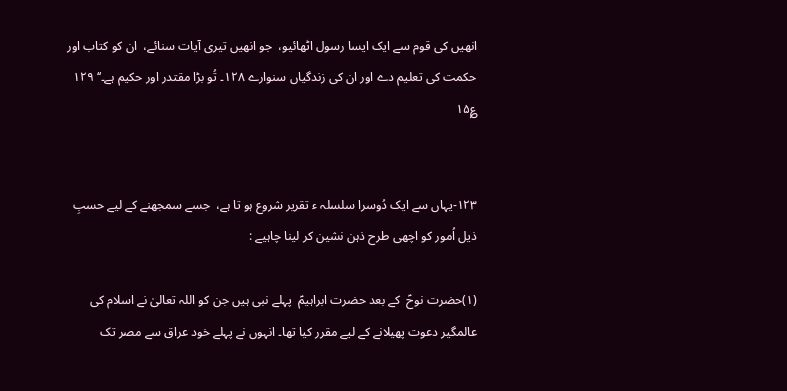انھیں کی قوم سے ایک ایسا رسول اٹھائیو،  جو انھیں تیری آیات سنائے،  ان کو کتاب اور حکمت کی تعلیم دے اور ان کی زندگیاں سنوارے ۱۲۸۔ تُو بڑا مقتدر اور حکیم ہے۔‘‘ ۱۲۹ ؏١۵


۱۲۳-یہاں سے ایک دُوسرا سلسلہ ء تقریر شروع ہو تا ہے،  جسے سمجھنے کے لیے حسبِ ذیل اُمور کو اچھی طرح ذہن نشین کر لینا چاہیے :

(۱)حضرت نوحؑ  کے بعد حضرت ابراہیمؑ  پہلے نبی ہیں جن کو اللہ تعالیٰ نے اسلام کی عالمگیر دعوت پھیلانے کے لیے مقرر کیا تھا۔ انہوں نے پہلے خود عراق سے مصر تک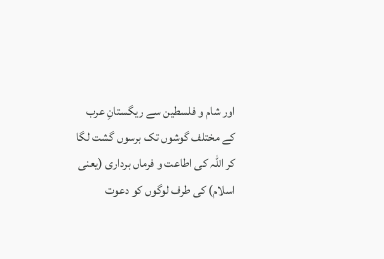اور شام و فلسطین سے ریگستانِ عرب کے مختلف گوشوں تک برسوں گشت لگا کر اللہ کی اطاعت و فرماں برداری (یعنی اسلام) کی طرف لوگوں کو دعوت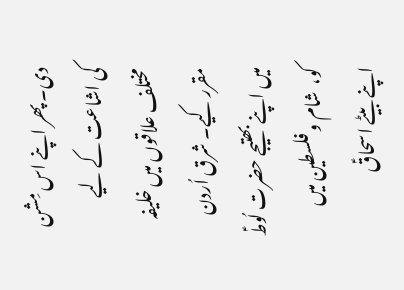دی۔ پھر اپنے اس مِشن کی اشاعت کے لیے مختلف علاقوں میں خلیفہ مقرر کیے۔ شرق اُردن میں اپنے بھتیجے حضرت لُوطؑ  کو،  شام و فلسطین میں اپنے بیٹے اسحاقؑ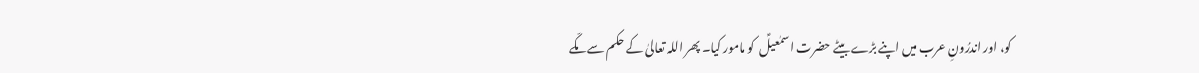کو، اور اندرُونِ عرب میں اپنے بڑے بیٹے حضرت اسمٰعیلؑ  کو مامور کیا۔ پھر اللہ تعالیٰ کے حکم سے مکّے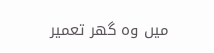میں وہ گھر تعمیر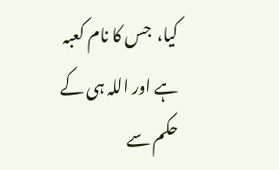کیا،  جس کا نام کعبہ ہے اور اللہ ہی کے حکم سے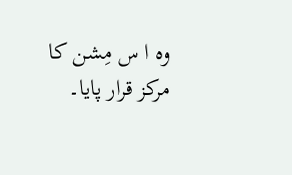وہ ا س مِشن کا مرکز قرار پایا۔